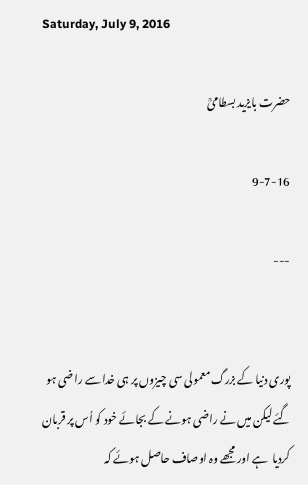Saturday, July 9, 2016

حضرت بایزید بسطامیؒ

9-7-16

---


پوری دنیا کے بزرگ معمولی سی چیزوں پر ہی خدا سے راضی ہو گئے لیکن میں نے راضی ہونے کے بجائے خود کو اُس پر قربان کردیا  ہے اور مجھے وہ اوصاف حاصل ہوئے کہ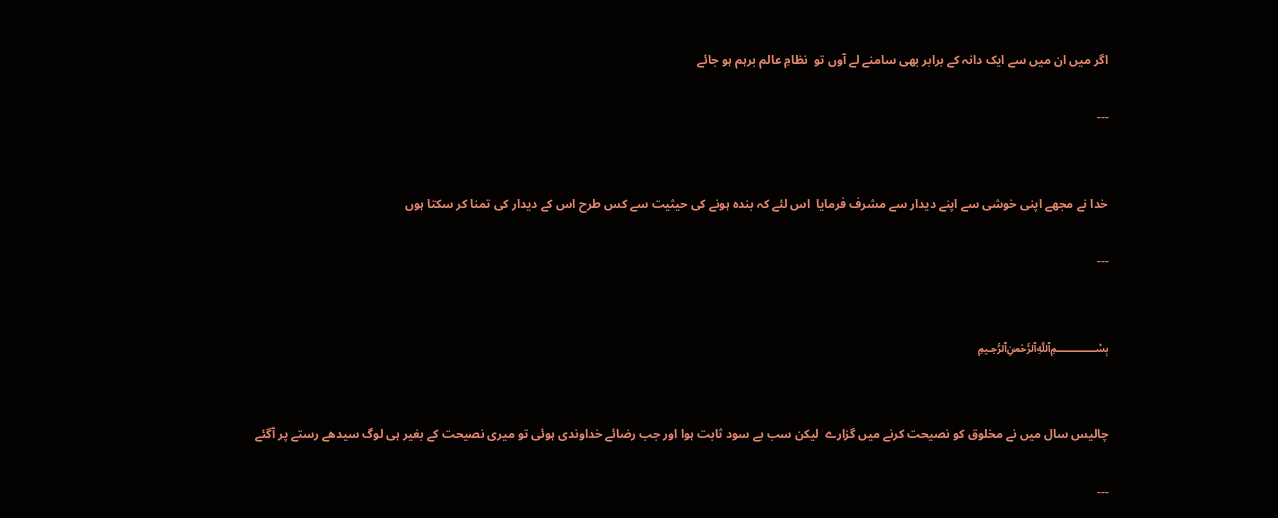اگر میں ان میں سے ایک دانہ کے برابر بھی سامنے لے آوں تو  نظامِ عالم برہم ہو جائے

---


خدا نے مجھے اپنی خوشی سے اپنے دیدار سے مشرف فرمایا  اس لئے کہ بندہ ہونے کی حیثیت سے کس طرح اس کے دیدار کی تمنا کر سکتا ہوں

---


﷽


چالیس سال میں نے مخلوق کو نصیحت کرنے میں گزارے  لیکن سب بے سود ثابت ہوا اور جب رضائے خداوندی ہوئی تو میری نصیحت کے بغیر ہی لوگ سیدھے رستے پر آگئے

---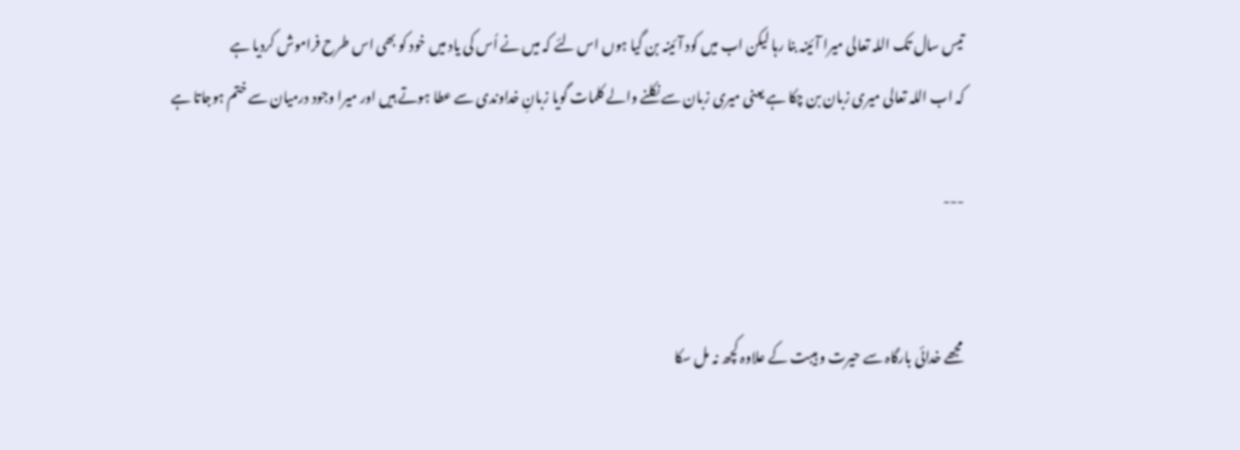تیس سال تک اللہ تعالی میرا آئینہ بنا رہا لیکن اب میں کود آئینہ بن گیا ہوں اس لئے کہ میں نے اُس کی یاد میں خود کو بھی اس طرح فراموش کردیا ہے
کہ اب اللہ تعالی میری زبان بن چکا ہے یعنی میری زبان سے نکلنے والے کلمات گویا زبانِ خداوندی سے عطا ہوتے ہیں اور میرا وجود درمیان سے ختم ہوجاتا ہے

---


مجھے خدائی بارگاہ سے حیرت و ہیبت کے علاوہ کچھ نہ مل سکا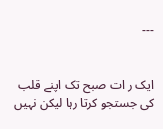---


ایک ر ات صبح تک اپنے قلب کی جستجو کرتا رہا لیکن نہیں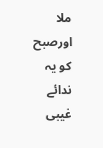ملا اورصبح
کو یہ ندائے غیبی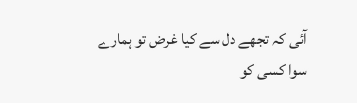آئی کہ تجھے دل سے کیا غرض تو ہمارے سوا کسی کو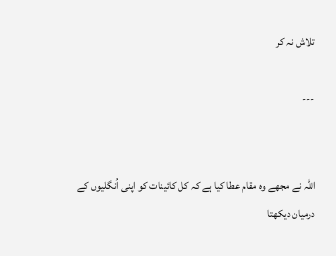تلاش نہ کر

---


اللہ نے مجھے وہ مقام عطا کیا ہے کہ کل کائینات کو اپنی اُنگلیوں کے درمیان دیکھتا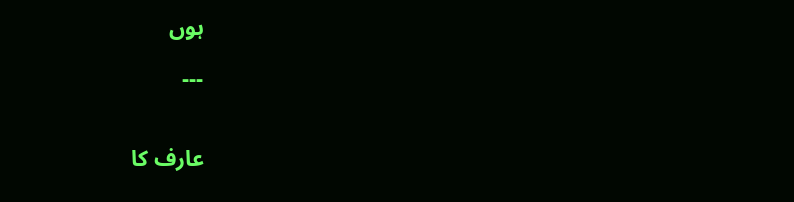ہوں

---


عارف کا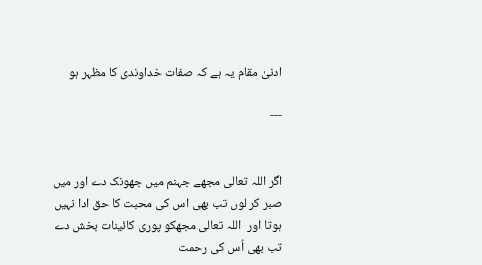ادنیٰ مقام یہ ہے کہ صفات خداوندی کا مظہر ہو

---


اگر اللہ تعالی مجھے جہنم میں جھونک دے اور میں صبر کر لوں تب بھی اس کی محبت کا حق ادا نہیں ہوتا اور  اللہ تعالی مجھکو پوری کائینات بخش دے تب بھی اُس کی رحمت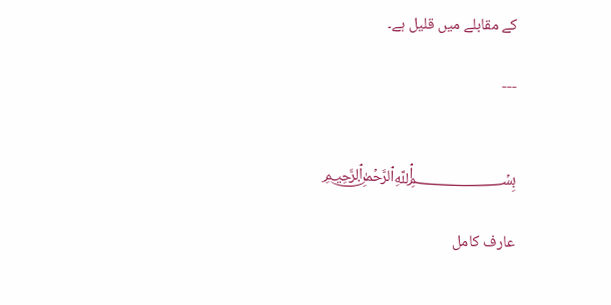کے مقابلے میں قلیل ہے۔

---


﷽

عارف کامل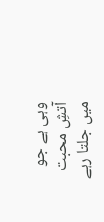وہی ہے جو آتشِ محبت میں جلتا رہے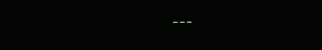---